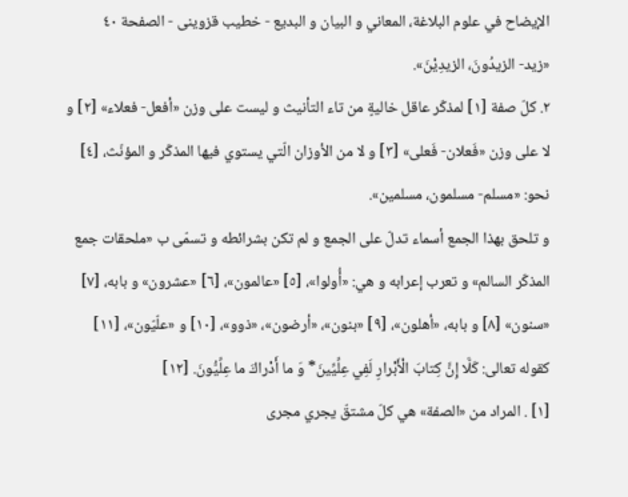الإيضاح في علوم البلاغة، المعاني و البيان و البديع - خطیب قزوینی - الصفحة ٤٠
«زيد- الزيدُونَ، الزيدِيْنَ».
٢. كلّ صفة [١] لمذكّر عاقل خاليةٍ من تاء التأنيث و ليست على وزن «أفعل- فعلاء» [٢] و لا على وزن «فَعلان- فَعلى» [٣] و لا من الأوزان الّتي يستوي فيها المذكّر و المؤنّث، [٤] نحو: «مسلم- مسلمون، مسلمين».
و تلحق بهذا الجمع أسماء تدلّ على الجمع و لم تكن بشرائطه و تسمّى ب «ملحقات جمع المذكّر السالم» و تعرب إعرابه و هي: «أُولوا»، [٥] «عالمون»، [٦] «عشرون» و بابه، [٧] «سنون» [٨] و بابه، «أهلون»، [٩] «بنون»، «أرضون»، «ذوو»، [١٠] و «علّيّون»، [١١] كقوله تعالى: كَلَّا إِنَّ كِتابَ الْأَبْرارِ لَفِي عِلِّيِّينَ* وَ ما أَدْراكَ ما عِلِّيُّونَ. [١٢]
[١] . المراد من «الصفة» هي كلّ مشتقّ يجري مجرى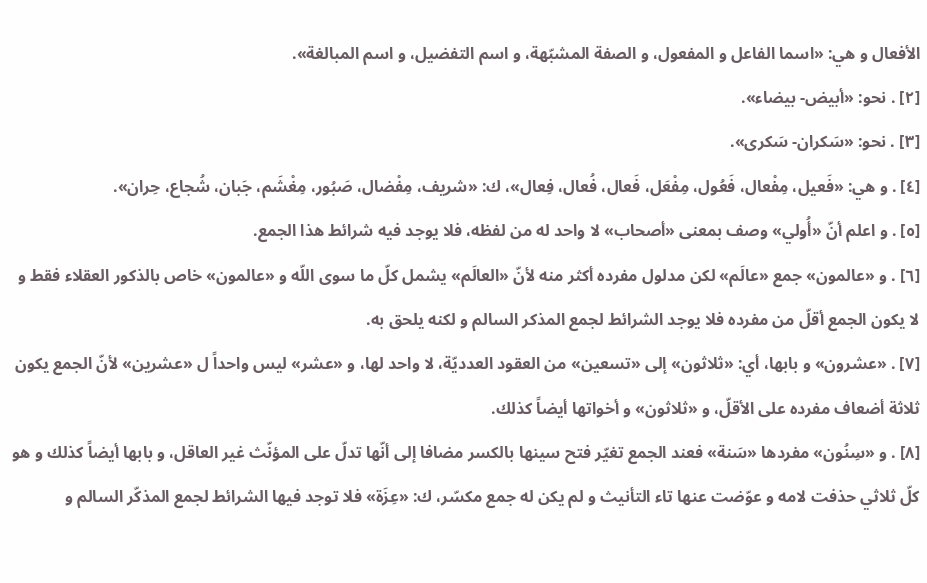الأفعال و هي: «اسما الفاعل و المفعول، و الصفة المشبّهة، و اسم التفضيل، و اسم المبالغة».
[٢] . نحو: «أبيض- بيضاء».
[٣] . نحو: «سَكران- سَكرى».
[٤] . و هي: «فَعيل، مِفْعال، فَعُول، مِفْعَل، فَعال، فُعال، فِعال»، ك: «شريف، مِفْضال، صَبُور، مِغْشَم، جَبان، شُجاع، حِران».
[٥] . و اعلم أنّ «أُولي» وصف بمعنى «أصحاب» لا واحد له من لفظه، فلا يوجد فيه شرائط هذا الجمع.
[٦] . و «عالمون» جمع «عالَم» لكن مدلول مفرده أكثر منه لأنّ «العالَم» يشمل كلّ ما سوى اللّه و «عالمون» خاص بالذكور العقلاء فقط و لا يكون الجمع أقلّ من مفرده فلا يوجد الشرائط لجمع المذكر السالم و لكنه يلحق به.
[٧] . «عشرون» و بابها، أي: «ثلاثون» إلى «تسعين» من العقود العدديّة، لا واحد لها، و «عشر» ليس واحداً ل «عشرين» لأنّ الجمع يكون ثلاثة أضعاف مفرده على الأقلّ، و «ثلاثون» و أخواتها أيضاً كذلك.
[٨] . و «سِنُون» مفردها «سَنة» فعند الجمع تغيّر فتح سينها بالكسر مضافا إلى أنّها تدلّ على المؤنّث غير العاقل، و بابها أيضاً كذلك و هو كلّ ثلاثي حذفت لامه و عوّضت عنها تاء التأنيث و لم يكن له جمع مكسّر، ك: «عِزَة» فلا توجد فيها الشرائط لجمع المذكّر السالم و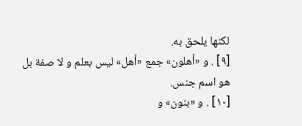لكنها يلحق به.
[٩] . و «أهلون» جمع «أهل» ليس بعلم و لا صفة بل هو اسم جنس.
[١٠] . و «بنون» و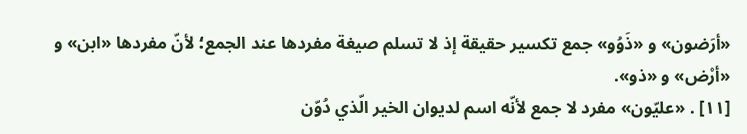«أرَضون» و «ذَوُو» جمع تكسير حقيقة إذ لا تسلم صيغة مفردها عند الجمع؛ لأنّ مفردها «ابن» و «أرْض» و «ذو».
[١١] . «عليّون» مفرد لا جمع لأنّه اسم لديوان الخير الّذي دُوّن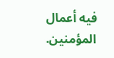فيه أعمال المؤمنين.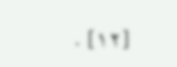[١٢] .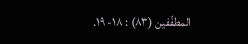المطفّفين (٨٣) : ١٨- ١٩.